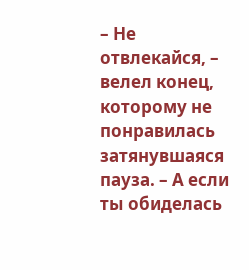– Не отвлекайся, – велел конец, которому не понравилась затянувшаяся пауза. – А если ты обиделась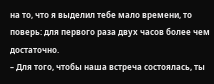на то, что я выделил тебе мало времени, то поверь: для первого раза двух часов более чем достаточно.
– Для того, чтобы наша встреча состоялась, ты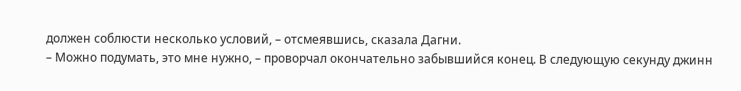должен соблюсти несколько условий, – отсмеявшись, сказала Дагни.
– Можно подумать, это мне нужно, – проворчал окончательно забывшийся конец. В следующую секунду джинн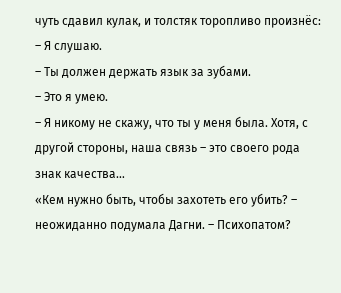чуть сдавил кулак, и толстяк торопливо произнёс:
– Я слушаю.
– Ты должен держать язык за зубами.
– Это я умею.
– Я никому не скажу, что ты у меня была. Хотя, с другой стороны, наша связь – это своего рода знак качества…
«Кем нужно быть, чтобы захотеть его убить? – неожиданно подумала Дагни. – Психопатом?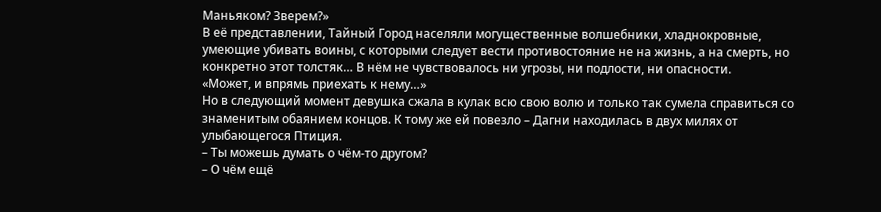Маньяком? Зверем?»
В её представлении, Тайный Город населяли могущественные волшебники, хладнокровные, умеющие убивать воины, с которыми следует вести противостояние не на жизнь, а на смерть, но конкретно этот толстяк… В нём не чувствовалось ни угрозы, ни подлости, ни опасности.
«Может, и впрямь приехать к нему…»
Но в следующий момент девушка сжала в кулак всю свою волю и только так сумела справиться со знаменитым обаянием концов. К тому же ей повезло – Дагни находилась в двух милях от улыбающегося Птиция.
– Ты можешь думать о чём-то другом?
– О чём ещё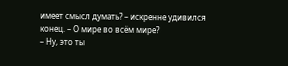имеет смысл думать? – искренне удивился конец. – О мире во всём мире?
– Ну, это ты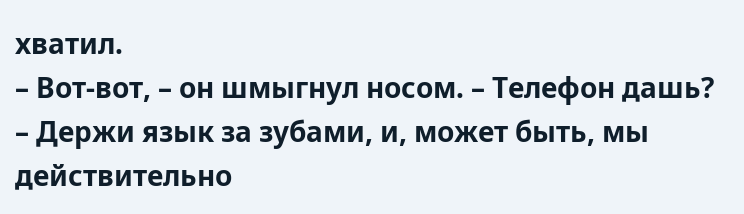хватил.
– Вот-вот, – он шмыгнул носом. – Телефон дашь?
– Держи язык за зубами, и, может быть, мы действительно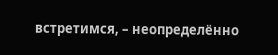встретимся, – неопределённо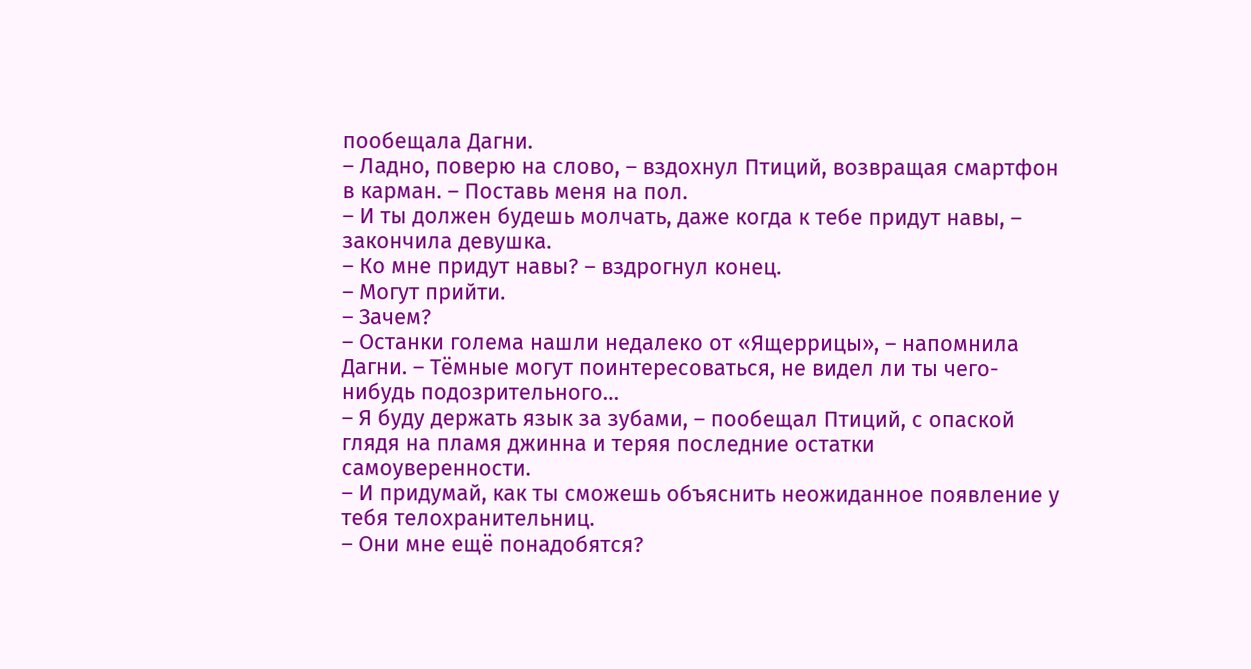пообещала Дагни.
– Ладно, поверю на слово, – вздохнул Птиций, возвращая смартфон в карман. – Поставь меня на пол.
– И ты должен будешь молчать, даже когда к тебе придут навы, – закончила девушка.
– Ко мне придут навы? – вздрогнул конец.
– Могут прийти.
– Зачем?
– Останки голема нашли недалеко от «Ящеррицы», – напомнила Дагни. – Тёмные могут поинтересоваться, не видел ли ты чего-нибудь подозрительного…
– Я буду держать язык за зубами, – пообещал Птиций, с опаской глядя на пламя джинна и теряя последние остатки самоуверенности.
– И придумай, как ты сможешь объяснить неожиданное появление у тебя телохранительниц.
– Они мне ещё понадобятся?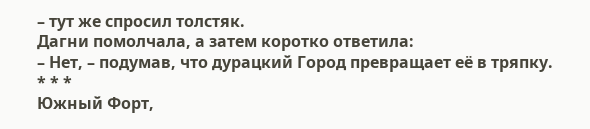– тут же спросил толстяк.
Дагни помолчала, а затем коротко ответила:
– Нет, – подумав, что дурацкий Город превращает её в тряпку.
* * *
Южный Форт,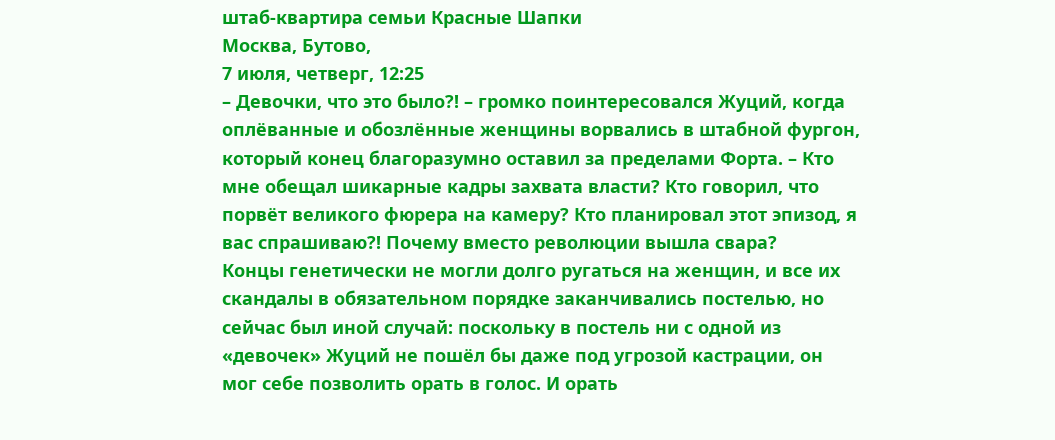штаб-квартира семьи Красные Шапки
Москва, Бутово,
7 июля, четверг, 12:25
– Девочки, что это было?! – громко поинтересовался Жуций, когда оплёванные и обозлённые женщины ворвались в штабной фургон, который конец благоразумно оставил за пределами Форта. – Кто мне обещал шикарные кадры захвата власти? Кто говорил, что порвёт великого фюрера на камеру? Кто планировал этот эпизод, я вас спрашиваю?! Почему вместо революции вышла свара?
Концы генетически не могли долго ругаться на женщин, и все их скандалы в обязательном порядке заканчивались постелью, но сейчас был иной случай: поскольку в постель ни с одной из «девочек» Жуций не пошёл бы даже под угрозой кастрации, он мог себе позволить орать в голос. И орать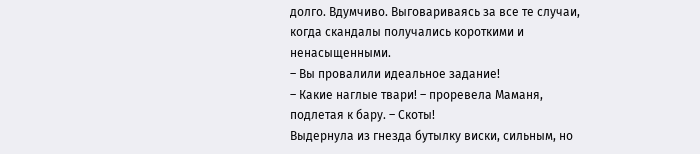долго. Вдумчиво. Выговариваясь за все те случаи, когда скандалы получались короткими и ненасыщенными.
– Вы провалили идеальное задание!
– Какие наглые твари! – проревела Маманя, подлетая к бару. – Скоты!
Выдернула из гнезда бутылку виски, сильным, но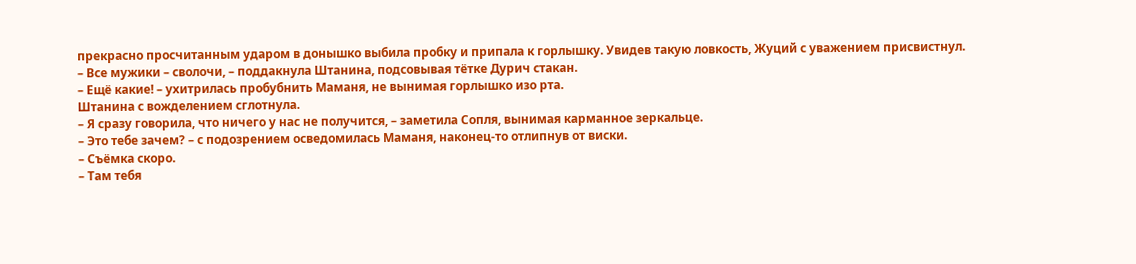прекрасно просчитанным ударом в донышко выбила пробку и припала к горлышку. Увидев такую ловкость, Жуций с уважением присвистнул.
– Все мужики – сволочи, – поддакнула Штанина, подсовывая тётке Дурич стакан.
– Ещё какие! – ухитрилась пробубнить Маманя, не вынимая горлышко изо рта.
Штанина с вожделением сглотнула.
– Я сразу говорила, что ничего у нас не получится, – заметила Сопля, вынимая карманное зеркальце.
– Это тебе зачем? – с подозрением осведомилась Маманя, наконец-то отлипнув от виски.
– Съёмка скоро.
– Там тебя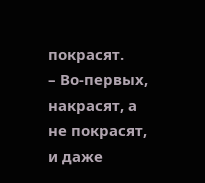покрасят.
– Во-первых, накрасят, а не покрасят, и даже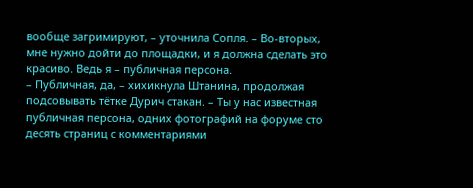вообще загримируют, – уточнила Сопля. – Во-вторых, мне нужно дойти до площадки, и я должна сделать это красиво. Ведь я – публичная персона.
– Публичная, да, – хихикнула Штанина, продолжая подсовывать тётке Дурич стакан. – Ты у нас известная публичная персона, одних фотографий на форуме сто десять страниц с комментариями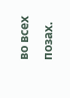во всех позах.